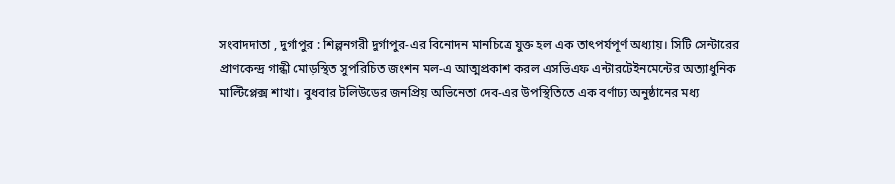সংবাদদাতা , দুর্গাপুর : শিল্পনগরী দুর্গাপুর-এর বিনোদন মানচিত্রে যুক্ত হল এক তাৎপর্যপূর্ণ অধ্যায়। সিটি সেন্টারের প্রাণকেন্দ্র গান্ধী মোড়স্থিত সুপরিচিত জংশন মল-এ আত্মপ্রকাশ করল এসভিএফ এন্টারটেইনমেন্টের অত্যাধুনিক মাল্টিপ্লেক্স শাখা। বুধবার টলিউডের জনপ্রিয় অভিনেতা দেব-এর উপস্থিতিতে এক বর্ণাঢ্য অনুষ্ঠানের মধ্য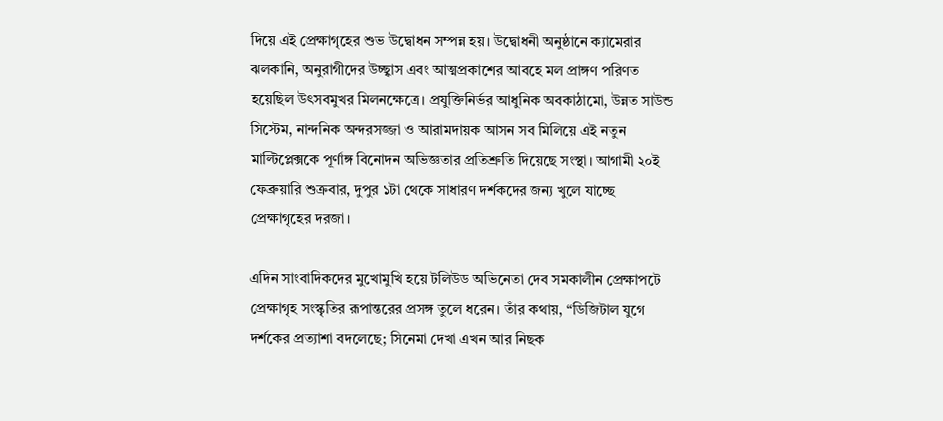দিয়ে এই প্রেক্ষাগৃহের শুভ উদ্বোধন সম্পন্ন হয়। উদ্বোধনী অনুষ্ঠানে ক্যামেরার ঝলকানি, অনুরাগীদের উচ্ছ্বাস এবং আত্মপ্রকাশের আবহে মল প্রাঙ্গণ পরিণত হয়েছিল উৎসবমুখর মিলনক্ষেত্রে। প্রযুক্তিনির্ভর আধুনিক অবকাঠামো, উন্নত সাউন্ড সিস্টেম, নান্দনিক অন্দরসজ্জা ও আরামদায়ক আসন সব মিলিয়ে এই নতুন মাল্টিপ্লেক্সকে পূর্ণাঙ্গ বিনোদন অভিজ্ঞতার প্রতিশ্রুতি দিয়েছে সংস্থা। আগামী ২০ই ফেব্রুয়ারি শুক্রবার, দুপুর ১টা থেকে সাধারণ দর্শকদের জন্য খুলে যাচ্ছে প্রেক্ষাগৃহের দরজা।

এদিন সাংবাদিকদের মুখোমুখি হয়ে টলিউড অভিনেতা দেব সমকালীন প্রেক্ষাপটে প্রেক্ষাগৃহ সংস্কৃতির রূপান্তরের প্রসঙ্গ তুলে ধরেন। তাঁর কথায়, “ডিজিটাল যুগে দর্শকের প্রত্যাশা বদলেছে; সিনেমা দেখা এখন আর নিছক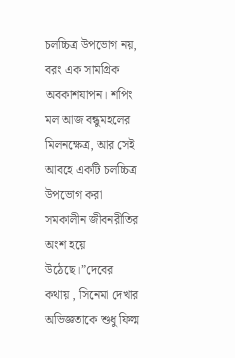চলচ্চিত্র উপভোগ নয়, বরং এক সামগ্রিক অবকাশযাপন। শপিং মল আজ বন্ধুমহলের মিলনক্ষেত্র, আর সেই আবহে একটি চলচ্চিত্র উপভোগ করা সমকালীন জীবনরীতির অংশ হয়ে উঠেছে।”দেবের কথায় , সিনেমা দেখার অভিজ্ঞতাকে শুধু ফিল্ম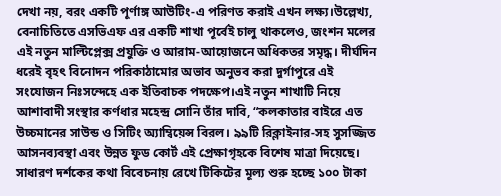দেখা নয়, বরং একটি পূর্ণাঙ্গ আউটিং-এ পরিণত করাই এখন লক্ষ্য।উল্লেখ্য, বেনাচিতিতে এসভিএফ এর একটি শাখা পূর্বেই চালু থাকলেও, জংশন মলের এই নতুন মাল্টিপ্লেক্স প্রযুক্তি ও আরাম-আয়োজনে অধিকতর সমৃদ্ধ। দীর্ঘদিন ধরেই বৃহৎ বিনোদন পরিকাঠামোর অভাব অনুভব করা দুর্গাপুরে এই সংযোজন নিঃসন্দেহে এক ইতিবাচক পদক্ষেপ।এই নতুন শাখাটি নিয়ে আশাবাদী সংস্থার কর্ণধার মহেন্দ্র সোনি তাঁর দাবি, “কলকাতার বাইরে এত উচ্চমানের সাউন্ড ও সিটিং অ্যাম্বিয়েন্স বিরল। ৯৯টি রিক্লাইনার-সহ সুসজ্জিত আসনব্যবস্থা এবং উন্নত ফুড কোর্ট এই প্রেক্ষাগৃহকে বিশেষ মাত্রা দিয়েছে। সাধারণ দর্শকের কথা বিবেচনায় রেখে টিকিটের মূল্য শুরু হচ্ছে ১০০ টাকা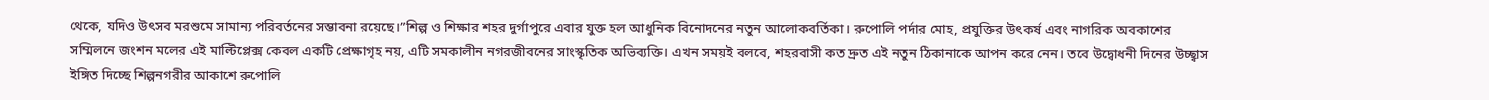থেকে, যদিও উৎসব মরশুমে সামান্য পরিবর্তনের সম্ভাবনা রয়েছে।”শিল্প ও শিক্ষার শহর দুর্গাপুরে এবার যুক্ত হল আধুনিক বিনোদনের নতুন আলোকবর্তিকা। রুপোলি পর্দার মোহ, প্রযুক্তির উৎকর্ষ এবং নাগরিক অবকাশের সম্মিলনে জংশন মলের এই মাল্টিপ্লেক্স কেবল একটি প্রেক্ষাগৃহ নয়, এটি সমকালীন নগরজীবনের সাংস্কৃতিক অভিব্যক্তি। এখন সময়ই বলবে, শহরবাসী কত দ্রুত এই নতুন ঠিকানাকে আপন করে নেন। তবে উদ্বোধনী দিনের উচ্ছ্বাস ইঙ্গিত দিচ্ছে শিল্পনগরীর আকাশে রুপোলি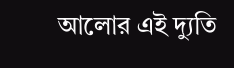আলোর এই দ্যুতি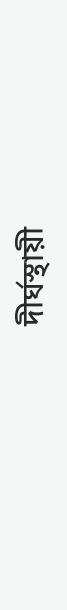দীর্ঘস্থায়ী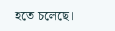হতে চলেছে।